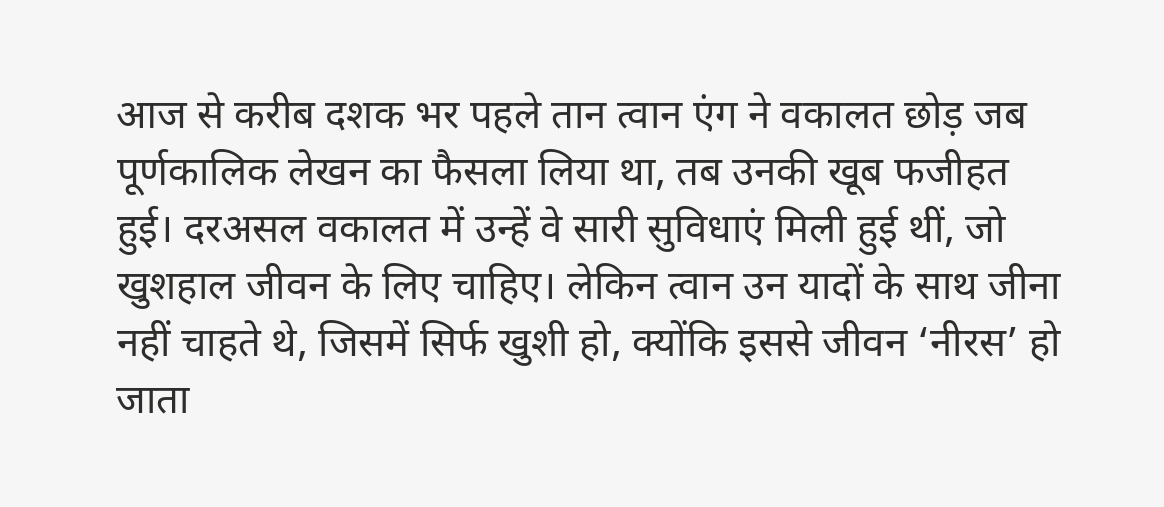आज से करीब दशक भर पहले तान त्वान एंग ने वकालत छोड़ जब पूर्णकालिक लेखन का फैसला लिया था, तब उनकी खूब फजीहत हुई। दरअसल वकालत में उन्हें वे सारी सुविधाएं मिली हुई थीं, जो खुशहाल जीवन के लिए चाहिए। लेकिन त्वान उन यादों के साथ जीना नहीं चाहते थे, जिसमें सिर्फ खुशी हो, क्योंकि इससे जीवन ‘नीरस’ हो जाता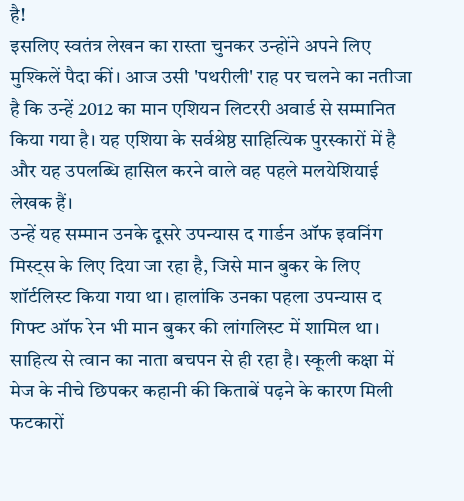है!
इसलिए स्वतंत्र लेखन का रास्ता चुनकर उन्होंने अपने लिए मुश्किलें पैदा कीं। आज उसी 'पथरीली' राह पर चलने का नतीजा है कि उन्हें 2012 का मान एशियन लिटररी अवार्ड से सम्मानित किया गया है। यह एशिया के सर्वश्रेष्ठ साहित्यिक पुरस्कारों में है और यह उपलब्धि हासिल करने वाले वह पहले मलयेशियाई लेखक हैं।
उन्हें यह सम्मान उनके दूसरे उपन्यास द गार्डन ऑफ इवनिंग मिस्ट्स के लिए दिया जा रहा है, जिसे मान बुकर के लिए शॉर्टलिस्ट किया गया था। हालांकि उनका पहला उपन्यास द गिफ्ट ऑफ रेन भी मान बुकर की लांगलिस्ट में शामिल था।
साहित्य से त्वान का नाता बचपन से ही रहा है। स्कूली कक्षा में मेज के नीचे छिपकर कहानी की किताबें पढ़ने के कारण मिली फटकारों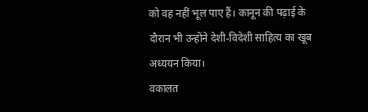को वह नहीं भूल पाए हैं। कानून की पढ़ाई के दौरान भी उन्होंने देशी-विदेशी साहित्य का खूब अध्ययन किया।
वकालत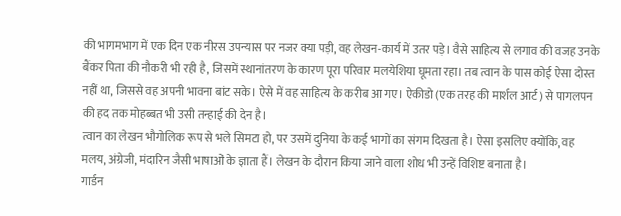की भागमभाग में एक दिन एक नीरस उपन्यास पर नजर क्या पड़ी, वह लेखन-कार्य में उतर पड़े। वैसे साहित्य से लगाव की वजह उनके बैंकर पिता की नौकरी भी रही है, जिसमें स्थानांतरण के कारण पूरा परिवार मलयेशिया घूमता रहा। तब त्वान के पास कोई ऐसा दोस्त नहीं था, जिससे वह अपनी भावना बांट सके। ऐसे में वह साहित्य के करीब आ गए। ऐकीडो (एक तरह की मार्शल आर्ट) से पागलपन की हद तक मोहब्बत भी उसी तन्हाई की देन है।
त्वान का लेखन भौगोलिक रूप से भले सिमटा हो, पर उसमें दुनिया के कई भागों का संगम दिखता है। ऐसा इसलिए क्योंकि, वह मलय, अंग्रेजी, मंदारिन जैसी भाषाओं के ज्ञाता हैं। लेखन के दौरान किया जाने वाला शोध भी उन्हें विशिष्ट बनाता है।
गार्डन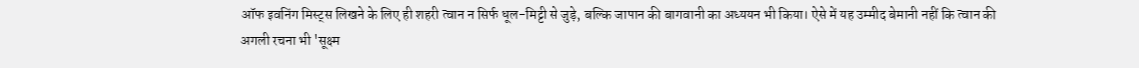ऑफ इवनिंग मिस्ट्स लिखने के लिए ही शहरी त्वान न सिर्फ धूल-मिट्टी से जुड़े, बल्कि जापान की बागवानी का अध्ययन भी किया। ऐसे में यह उम्मीद बेमानी नहीं कि त्वान की अगली रचना भी 'सूक्ष्म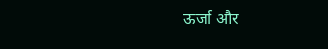ऊर्जा और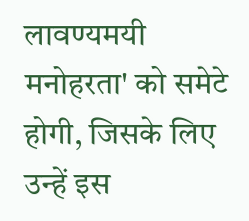लावण्यमयी मनोहरता' को समेटे होगी, जिसके लिए उन्हें इस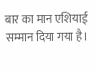बार का मान एशियाई सम्मान दिया गया है।